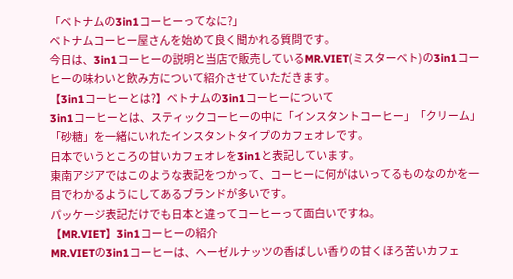「ベトナムの3in1コーヒーってなに?」
ベトナムコーヒー屋さんを始めて良く聞かれる質問です。
今日は、3in1コーヒーの説明と当店で販売しているMR.VIET(ミスターベト)の3in1コーヒーの味わいと飲み方について紹介させていただきます。
【3in1コーヒーとは?】ベトナムの3in1コーヒーについて
3in1コーヒーとは、スティックコーヒーの中に「インスタントコーヒー」「クリーム」「砂糖」を一緒にいれたインスタントタイプのカフェオレです。
日本でいうところの甘いカフェオレを3in1と表記しています。
東南アジアではこのような表記をつかって、コーヒーに何がはいってるものなのかを一目でわかるようにしてあるブランドが多いです。
パッケージ表記だけでも日本と違ってコーヒーって面白いですね。
【MR.VIET】3in1コーヒーの紹介
MR.VIETの3in1コーヒーは、ヘーゼルナッツの香ばしい香りの甘くほろ苦いカフェ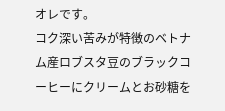オレです。
コク深い苦みが特徴のベトナム産ロブスタ豆のブラックコーヒーにクリームとお砂糖を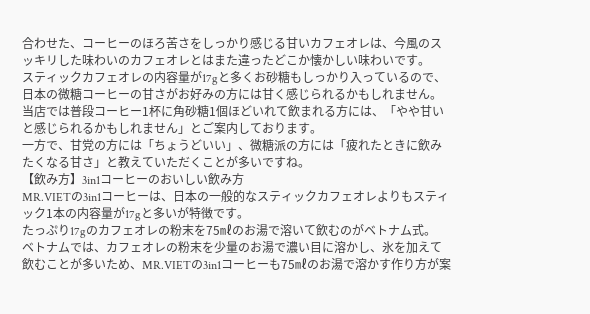合わせた、コーヒーのほろ苦さをしっかり感じる甘いカフェオレは、今風のスッキリした味わいのカフェオレとはまた違ったどこか懐かしい味わいです。
スティックカフェオレの内容量が17gと多くお砂糖もしっかり入っているので、日本の微糖コーヒーの甘さがお好みの方には甘く感じられるかもしれません。
当店では普段コーヒー1杯に角砂糖1個ほどいれて飲まれる方には、「やや甘いと感じられるかもしれません」とご案内しております。
一方で、甘党の方には「ちょうどいい」、微糖派の方には「疲れたときに飲みたくなる甘さ」と教えていただくことが多いですね。
【飲み方】3in1コーヒーのおいしい飲み方
MR.VIETの3in1コーヒーは、日本の一般的なスティックカフェオレよりもスティック1本の内容量が17gと多いが特徴です。
たっぷり17gのカフェオレの粉末を75㎖のお湯で溶いて飲むのがベトナム式。
ベトナムでは、カフェオレの粉末を少量のお湯で濃い目に溶かし、氷を加えて飲むことが多いため、MR.VIETの3in1コーヒーも75㎖のお湯で溶かす作り方が案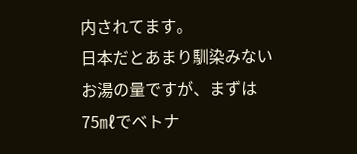内されてます。
日本だとあまり馴染みないお湯の量ですが、まずは75㎖でベトナ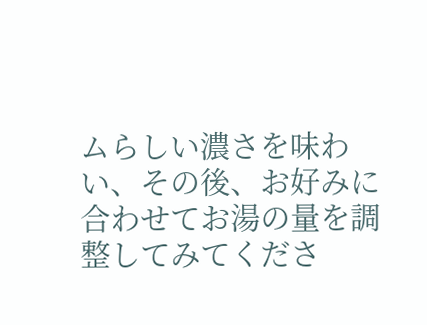ムらしい濃さを味わい、その後、お好みに合わせてお湯の量を調整してみてくださ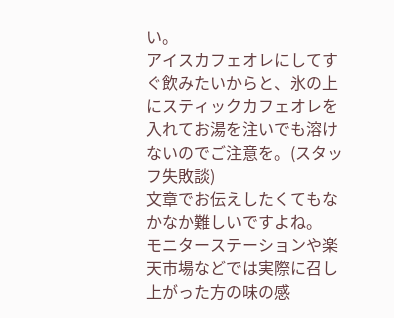い。
アイスカフェオレにしてすぐ飲みたいからと、氷の上にスティックカフェオレを入れてお湯を注いでも溶けないのでご注意を。(スタッフ失敗談)
文章でお伝えしたくてもなかなか難しいですよね。
モニターステーションや楽天市場などでは実際に召し上がった方の味の感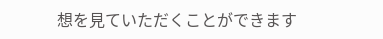想を見ていただくことができます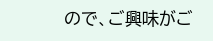ので、ご興味がご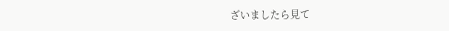ざいましたら見て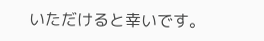いただけると幸いです。